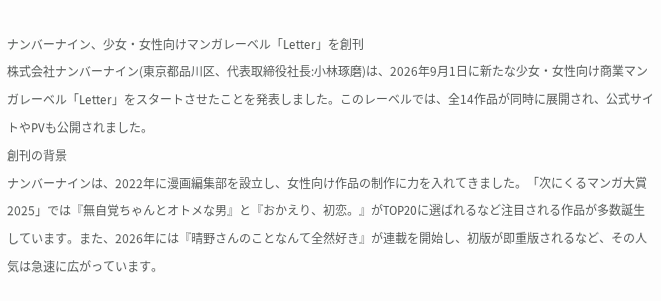ナンバーナイン、少女・女性向けマンガレーベル「Letter」を創刊
株式会社ナンバーナイン(東京都品川区、代表取締役社長:小林琢磨)は、2026年9月1日に新たな少女・女性向け商業マンガレーベル「Letter」をスタートさせたことを発表しました。このレーベルでは、全14作品が同時に展開され、公式サイトやPVも公開されました。
創刊の背景
ナンバーナインは、2022年に漫画編集部を設立し、女性向け作品の制作に力を入れてきました。「次にくるマンガ大賞 2025」では『無自覚ちゃんとオトメな男』と『おかえり、初恋。』がTOP20に選ばれるなど注目される作品が多数誕生しています。また、2026年には『晴野さんのことなんて全然好き』が連載を開始し、初版が即重版されるなど、その人気は急速に広がっています。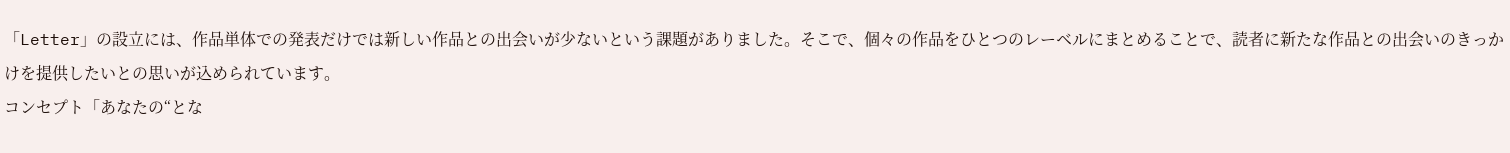「Letter」の設立には、作品単体での発表だけでは新しい作品との出会いが少ないという課題がありました。そこで、個々の作品をひとつのレーベルにまとめることで、読者に新たな作品との出会いのきっかけを提供したいとの思いが込められています。
コンセプト「あなたの“とな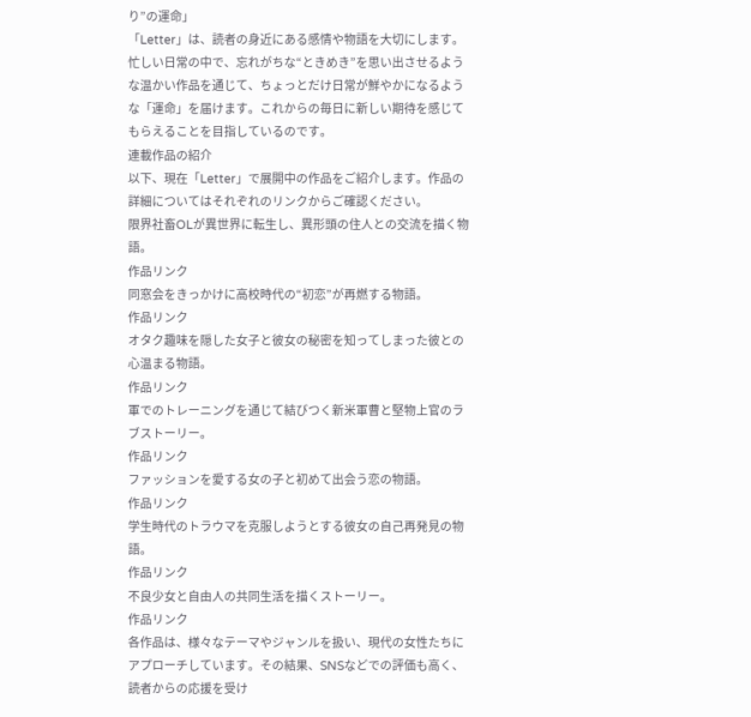り”の運命」
「Letter」は、読者の身近にある感情や物語を大切にします。忙しい日常の中で、忘れがちな“ときめき”を思い出させるような温かい作品を通じて、ちょっとだけ日常が鮮やかになるような「運命」を届けます。これからの毎日に新しい期待を感じてもらえることを目指しているのです。
連載作品の紹介
以下、現在「Letter」で展開中の作品をご紹介します。作品の詳細についてはそれぞれのリンクからご確認ください。
限界社畜OLが異世界に転生し、異形頭の住人との交流を描く物語。
作品リンク
同窓会をきっかけに高校時代の“初恋”が再燃する物語。
作品リンク
オタク趣味を隠した女子と彼女の秘密を知ってしまった彼との心温まる物語。
作品リンク
軍でのトレーニングを通じて結びつく新米軍曹と堅物上官のラブストーリー。
作品リンク
ファッションを愛する女の子と初めて出会う恋の物語。
作品リンク
学生時代のトラウマを克服しようとする彼女の自己再発見の物語。
作品リンク
不良少女と自由人の共同生活を描くストーリー。
作品リンク
各作品は、様々なテーマやジャンルを扱い、現代の女性たちにアプローチしています。その結果、SNSなどでの評価も高く、読者からの応援を受け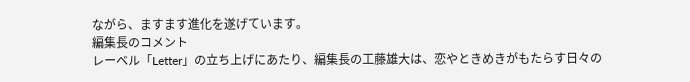ながら、ますます進化を遂げています。
編集長のコメント
レーベル「Letter」の立ち上げにあたり、編集長の工藤雄大は、恋やときめきがもたらす日々の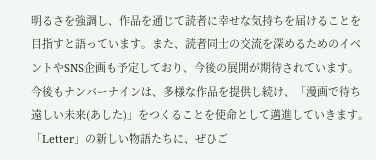明るさを強調し、作品を通じて読者に幸せな気持ちを届けることを目指すと語っています。また、読者同士の交流を深めるためのイベントやSNS企画も予定しており、今後の展開が期待されています。
今後もナンバーナインは、多様な作品を提供し続け、「漫画で待ち遠しい未来(あした)」をつくることを使命として邁進していきます。「Letter」の新しい物語たちに、ぜひご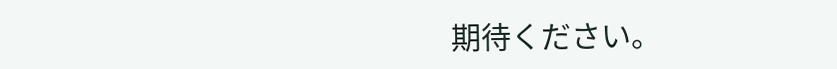期待ください。